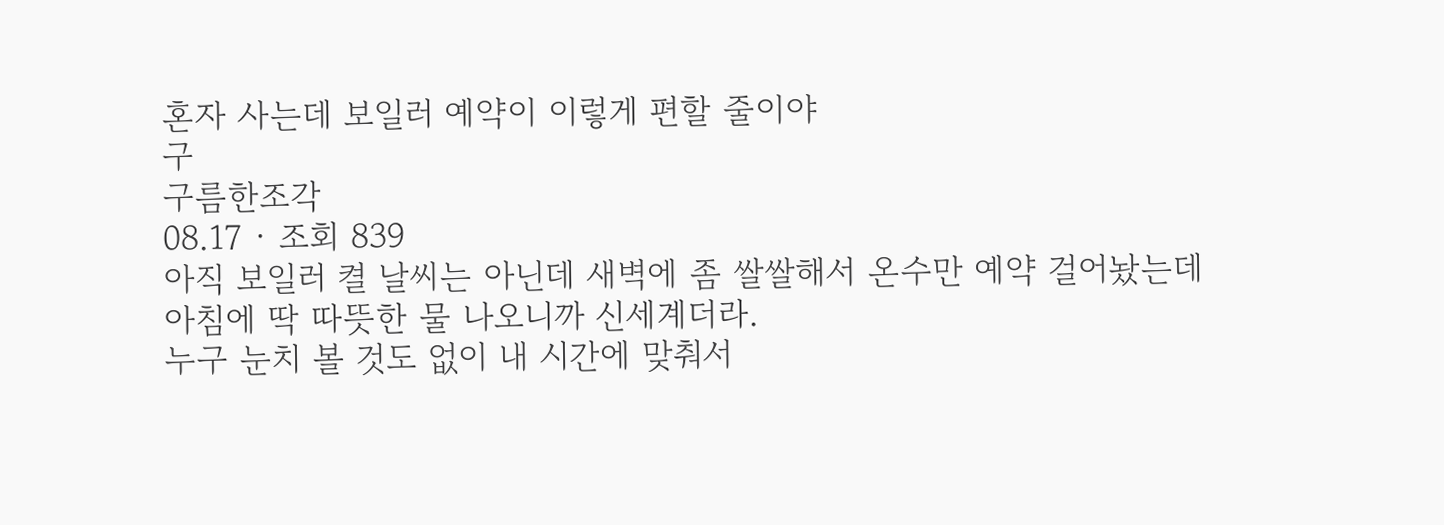혼자 사는데 보일러 예약이 이렇게 편할 줄이야
구
구름한조각
08.17 · 조회 839
아직 보일러 켤 날씨는 아닌데 새벽에 좀 쌀쌀해서 온수만 예약 걸어놨는데 아침에 딱 따뜻한 물 나오니까 신세계더라.
누구 눈치 볼 것도 없이 내 시간에 맞춰서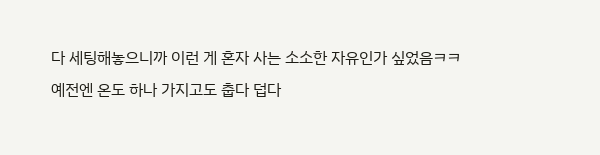다 세팅해놓으니까 이런 게 혼자 사는 소소한 자유인가 싶었음ㅋㅋ
예전엔 온도 하나 가지고도 춥다 덥다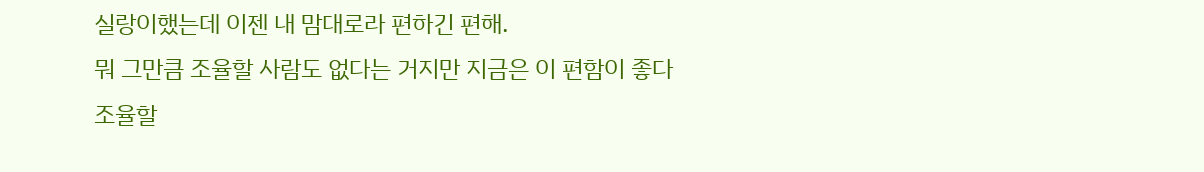실랑이했는데 이젠 내 맘대로라 편하긴 편해.
뭐 그만큼 조율할 사람도 없다는 거지만 지금은 이 편함이 좋다
조율할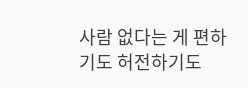사람 없다는 게 편하기도 허전하기도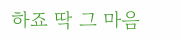하죠 딱 그 마음